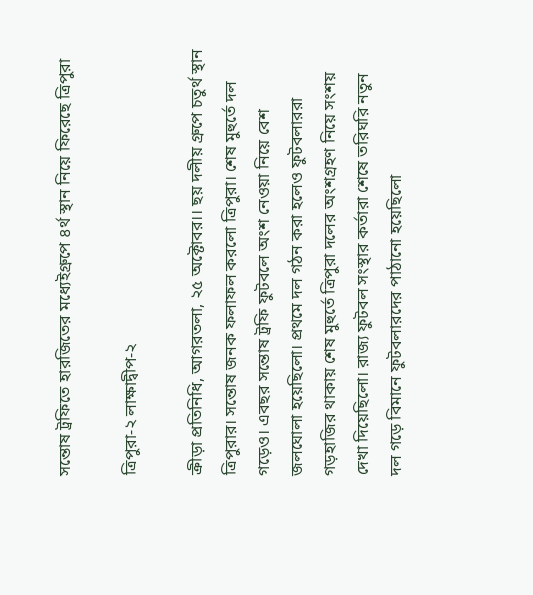সন্তোষ ট্রফিতে হারজিতের মধ্যেইগ্রুপে ৪র্থ স্থান নিয়ে ফিরেছে ত্রিপুরা

ত্রিপুরা-২ লাক্ষাদ্বীপ-২

ক্রীড়া প্রতিনিধি, আগরতলা, ২৫ অক্টোবর।। ছয় দলীয় গ্রুপে চতুর্থ স্থান ত্রিপুরার। সন্তোষ জনক ফলাফল করলো ত্রিপুরা। শেষ মুহুর্তে দল গড়েও। এবছর সন্তোষ ট্রফি ফুটবলে অংশ নেওয়া নিয়ে বেশ জলঘোলা হয়েছিলো। প্রথমে দল গঠন করা হলেও ফুটবলাররা গড়হাজির থাকায় শেষ মুহুর্তে ত্রিপুরা দলের অংশগ্রহণ নিয়ে সংশয় দেখা দিয়েছিলো। রাজ্য ফুটবল সংস্থার কর্তারা শেষে তরিঘরি নতুন দল গড়ে বিমানে ফুটবলারদের পাঠানো হয়েছিলো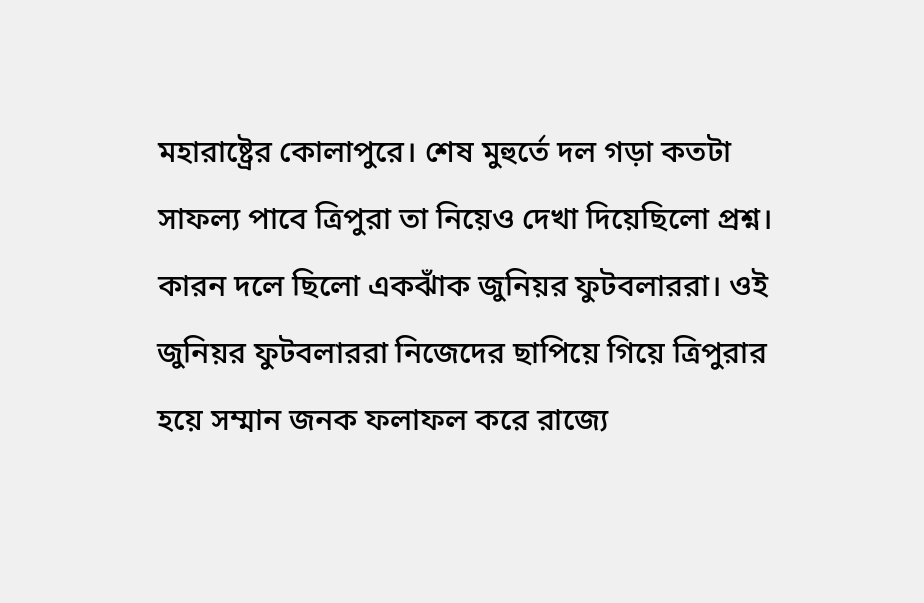মহারাষ্ট্রের কোলাপুরে। শেষ মুহুর্তে দল গড়া কতটা সাফল্য পাবে ত্রিপুরা তা নিয়েও দেখা দিয়েছিলো প্রশ্ন। কারন দলে ছিলো একঝাঁক জুনিয়র ফুটবলাররা। ওই জুনিয়র ফুটবলাররা নিজেদের ছাপিয়ে গিয়ে ত্রিপুরার হয়ে সম্মান জনক ফলাফল করে রাজ্যে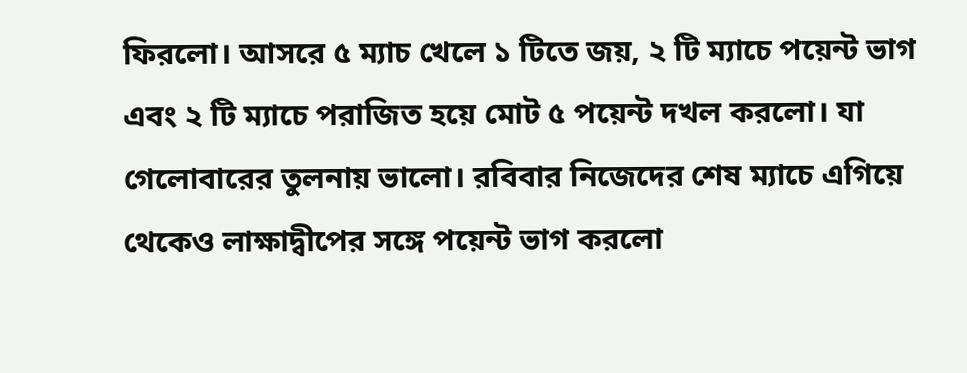ফিরলো। আসরে ৫ ম্যাচ খেলে ১ টিতে জয়, ২ টি ম্যাচে পয়েন্ট ভাগ এবং ২ টি ম্যাচে পরাজিত হয়ে মোট ৫ পয়েন্ট দখল করলো। যা গেলোবারের তুলনায় ভালো। রবিবার নিজেদের শেষ ম্যাচে এগিয়ে থেকেও লাক্ষাদ্বীপের সঙ্গে পয়েন্ট ভাগ করলো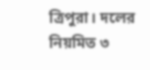ত্রিপুরা। দলের নিয়মিত ৩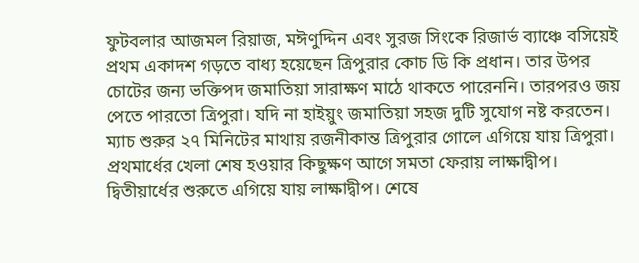ফুটবলার আজমল রিয়াজ, মঈণুদ্দিন এবং সুরজ সিংকে রিজার্ভ ব্যাঞ্চে বসিয়েই প্রথম একাদশ গড়তে বাধ্য হয়েছেন ত্রিপুরার কোচ ডি কি প্রধান। তার উপর চোটের জন্য ভক্তিপদ জমাতিয়া সারাক্ষণ মাঠে থাকতে পারেননি। তারপরও জয় পেতে পারতো ত্রিপুরা। যদি না হাইয়ুং জমাতিয়া সহজ দুটি সুযোগ নষ্ট করতেন। ম্যাচ শুরুর ২৭ মিনিটের মাথায় রজনীকান্ত ত্রিপুরার গোলে এগিয়ে যায় ত্রিপুরা। প্রথমার্ধের খেলা শেষ হওয়ার কিছুক্ষণ আগে সমতা ফেরায় লাক্ষাদ্বীপ। দ্বিতীয়ার্ধের শুরুতে এগিয়ে যায় লাক্ষাদ্বীপ। শেষে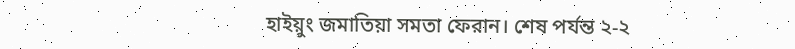হাইয়ুং জমাতিয়া সমতা ফেরান। শেষ পর্যন্ত ২-২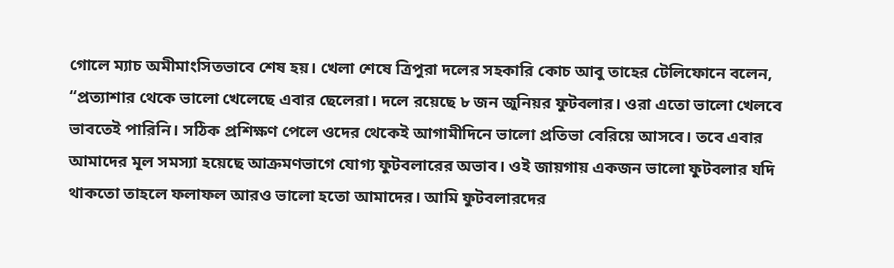গোলে ম্যাচ অমীমাংসিতভাবে শেষ হয়। খেলা শেষে ত্রিপুরা দলের সহকারি কোচ আবু তাহের টেলিফোনে বলেন, “প্রত্যাশার থেকে ভালো খেলেছে এবার ছেলেরা। দলে রয়েছে ৮ জন জুনিয়র ফুটবলার। ওরা এতো ভালো খেলবে ভাবতেই পারিনি। সঠিক প্রশিক্ষণ পেলে ওদের থেকেই আগামীদিনে ভালো প্রতিভা বেরিয়ে আসবে। তবে এবার আমাদের মূল সমস্যা হয়েছে আক্রমণভাগে যোগ্য ফুটবলারের অভাব। ওই জায়গায় একজন ভালো ফুটবলার যদি থাকতো তাহলে ফলাফল আরও ভালো হতো আমাদের। আমি ফুটবলারদের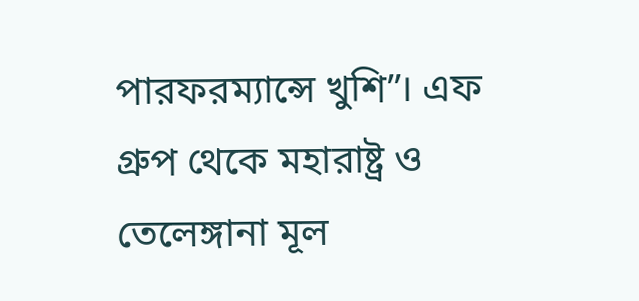পারফরম্যান্সে খুশি”।‌ এফ গ্রুপ থেকে মহারাষ্ট্র ও তেলেঙ্গানা মূল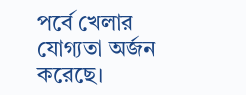পর্বে খেলার যোগ্যতা অর্জন করেছে।